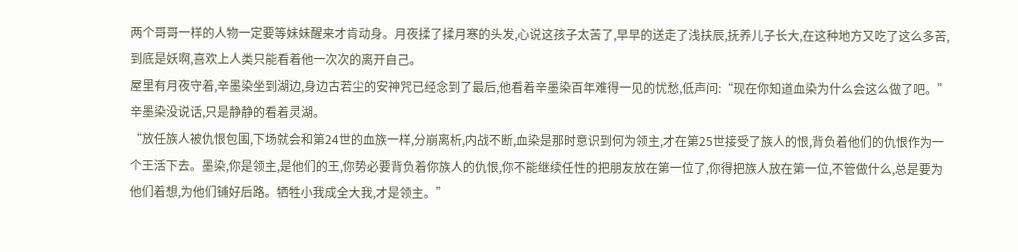两个哥哥一样的人物一定要等妹妹醒来才肯动身。月夜揉了揉月寒的头发,心说这孩子太苦了,早早的送走了浅扶辰,抚养儿子长大,在这种地方又吃了这么多苦,到底是妖啊,喜欢上人类只能看着他一次次的离开自己。
屋里有月夜守着,辛墨染坐到湖边,身边古若尘的安神咒已经念到了最后,他看着辛墨染百年难得一见的忧愁,低声问:“现在你知道血染为什么会这么做了吧。”
辛墨染没说话,只是静静的看着灵湖。
“放任族人被仇恨包围,下场就会和第24世的血族一样,分崩离析,内战不断,血染是那时意识到何为领主,才在第25世接受了族人的恨,背负着他们的仇恨作为一个王活下去。墨染,你是领主,是他们的王,你势必要背负着你族人的仇恨,你不能继续任性的把朋友放在第一位了,你得把族人放在第一位,不管做什么,总是要为他们着想,为他们铺好后路。牺牲小我成全大我,才是领主。”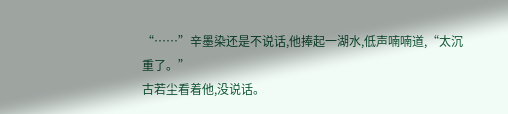“……”辛墨染还是不说话,他捧起一湖水,低声喃喃道,“太沉重了。”
古若尘看着他,没说话。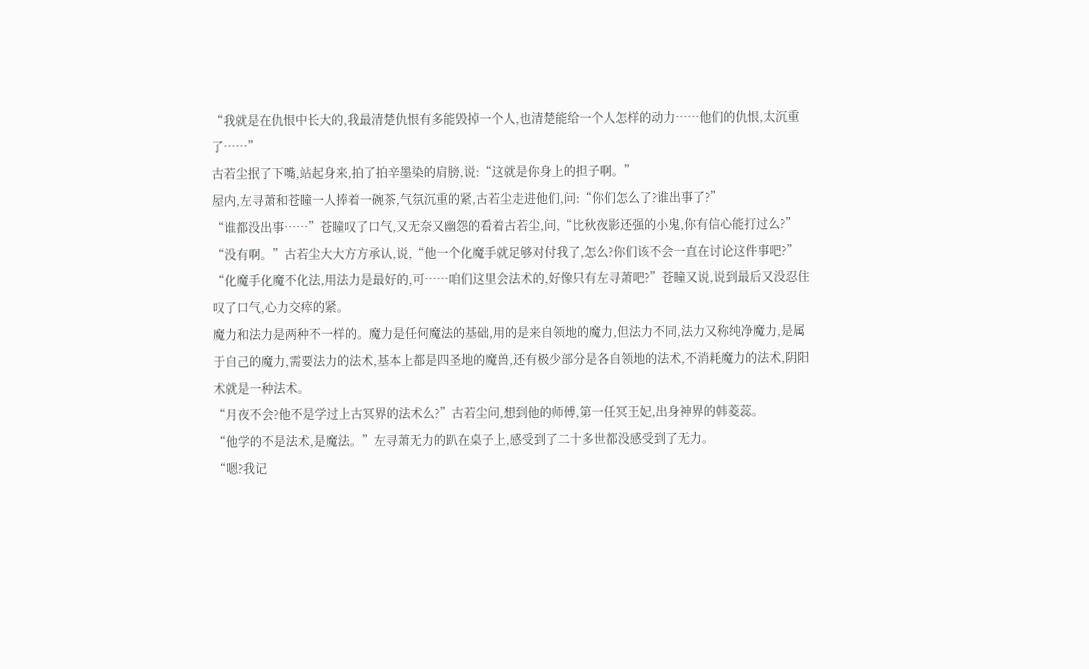“我就是在仇恨中长大的,我最清楚仇恨有多能毁掉一个人,也清楚能给一个人怎样的动力……他们的仇恨,太沉重了……”
古若尘抿了下嘴,站起身来,拍了拍辛墨染的肩膀,说:“这就是你身上的担子啊。”
屋内,左寻萧和苍瞳一人捧着一碗茶,气氛沉重的紧,古若尘走进他们,问:“你们怎么了?谁出事了?”
“谁都没出事……”苍瞳叹了口气,又无奈又幽怨的看着古若尘,问,“比秋夜影还强的小鬼,你有信心能打过么?”
“没有啊。”古若尘大大方方承认,说,“他一个化魔手就足够对付我了,怎么?你们该不会一直在讨论这件事吧?”
“化魔手化魔不化法,用法力是最好的,可……咱们这里会法术的,好像只有左寻萧吧?”苍瞳又说,说到最后又没忍住叹了口气,心力交瘁的紧。
魔力和法力是两种不一样的。魔力是任何魔法的基础,用的是来自领地的魔力,但法力不同,法力又称纯净魔力,是属于自己的魔力,需要法力的法术,基本上都是四圣地的魔兽,还有极少部分是各自领地的法术,不消耗魔力的法术,阴阳术就是一种法术。
“月夜不会?他不是学过上古冥界的法术么?”古若尘问,想到他的师傅,第一任冥王妃,出身神界的韩菱蕊。
“他学的不是法术,是魔法。”左寻萧无力的趴在桌子上,感受到了二十多世都没感受到了无力。
“嗯?我记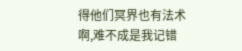得他们冥界也有法术啊,难不成是我记错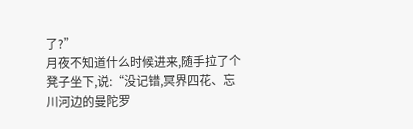了?”
月夜不知道什么时候进来,随手拉了个凳子坐下,说:“没记错,冥界四花、忘川河边的曼陀罗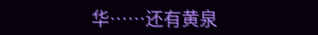华……还有黄泉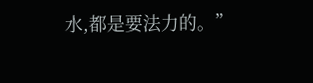水,都是要法力的。”